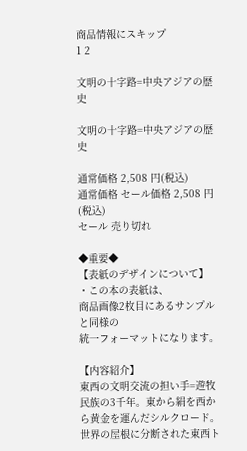商品情報にスキップ
1 2

文明の十字路=中央アジアの歴史

文明の十字路=中央アジアの歴史

通常価格 2,508 円(税込)
通常価格 セール価格 2,508 円(税込)
セール 売り切れ

◆重要◆
【表紙のデザインについて】
・この本の表紙は、
商品画像2枚目にあるサンプルと同様の
統一フォーマットになります。

【内容紹介】
東西の文明交流の担い手=遊牧民族の3千年。東から絹を西から黄金を運んだシルクロード。世界の屋根に分断された東西ト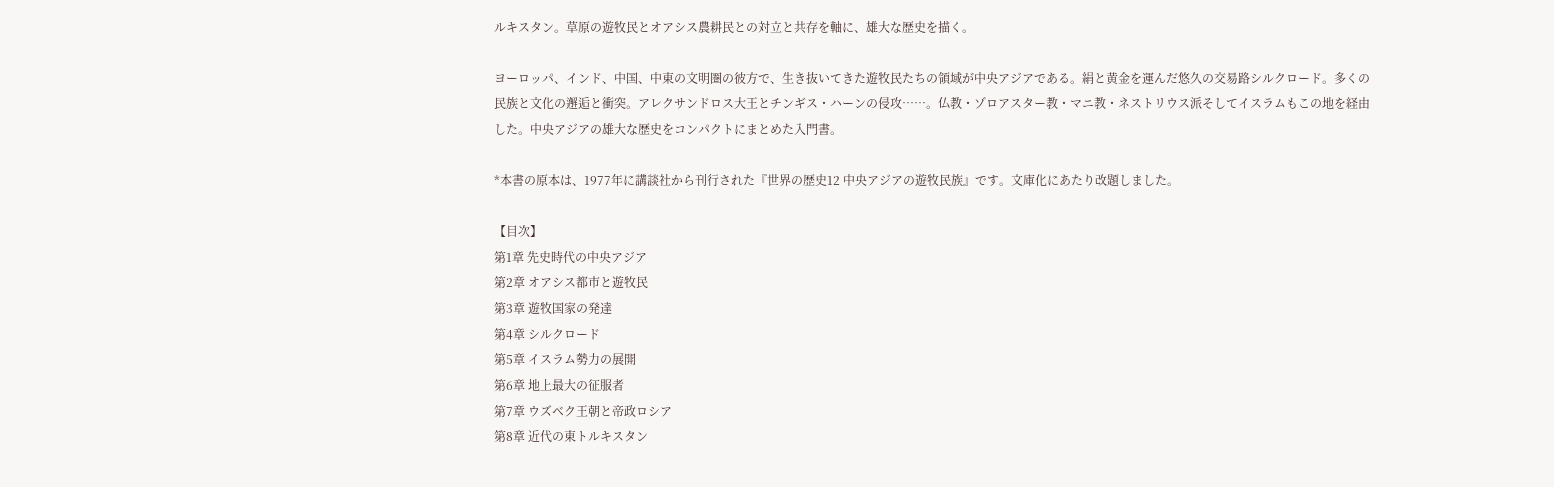ルキスタン。草原の遊牧民とオアシス農耕民との対立と共存を軸に、雄大な歴史を描く。

ヨーロッパ、インド、中国、中東の文明圏の彼方で、生き抜いてきた遊牧民たちの領域が中央アジアである。絹と黄金を運んだ悠久の交易路シルクロード。多くの民族と文化の邂逅と衝突。アレクサンドロス大王とチンギス・ハーンの侵攻……。仏教・ゾロアスター教・マニ教・ネストリウス派そしてイスラムもこの地を経由した。中央アジアの雄大な歴史をコンパクトにまとめた入門書。

*本書の原本は、1977年に講談社から刊行された『世界の歴史12 中央アジアの遊牧民族』です。文庫化にあたり改題しました。

【目次】
第1章 先史時代の中央アジア
第2章 オアシス都市と遊牧民
第3章 遊牧国家の発達
第4章 シルクロード
第5章 イスラム勢力の展開
第6章 地上最大の征服者
第7章 ウズベク王朝と帝政ロシア
第8章 近代の東トルキスタン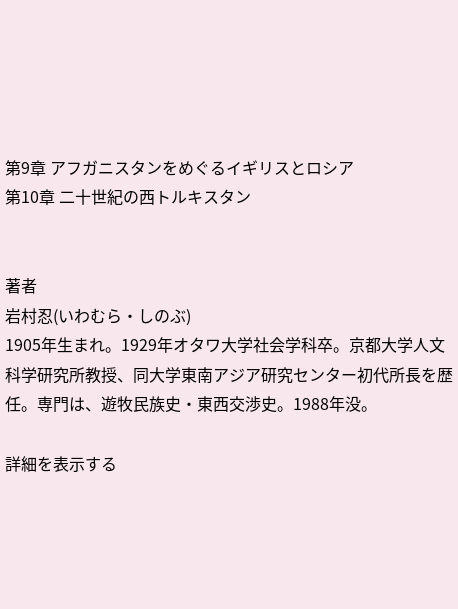第9章 アフガニスタンをめぐるイギリスとロシア
第10章 二十世紀の西トルキスタン


著者
岩村忍(いわむら・しのぶ)
1905年生まれ。1929年オタワ大学社会学科卒。京都大学人文科学研究所教授、同大学東南アジア研究センター初代所長を歴任。専門は、遊牧民族史・東西交渉史。1988年没。

詳細を表示する